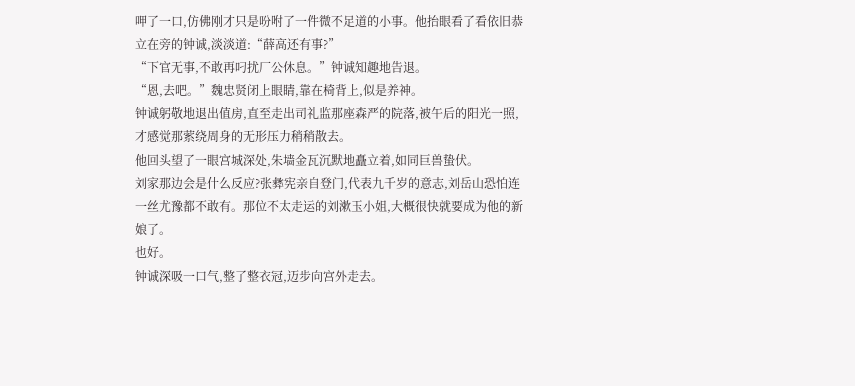呷了一口,仿佛刚才只是吩咐了一件微不足道的小事。他抬眼看了看依旧恭立在旁的钟诚,淡淡道:“薛高还有事?”
“下官无事,不敢再叼扰厂公休息。”钟诚知趣地告退。
“恩,去吧。”魏忠贤闭上眼睛,靠在椅背上,似是养神。
钟诚躬敬地退出值房,直至走出司礼监那座森严的院落,被午后的阳光一照,才感觉那萦绕周身的无形压力稍稍散去。
他回头望了一眼宫城深处,朱墙金瓦沉默地矗立着,如同巨兽蛰伏。
刘家那边会是什么反应?张彝宪亲自登门,代表九千岁的意志,刘岳山恐怕连一丝尤豫都不敢有。那位不太走运的刘漱玉小姐,大概很快就要成为他的新娘了。
也好。
钟诚深吸一口气,整了整衣冠,迈步向宫外走去。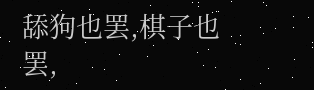舔狗也罢,棋子也罢,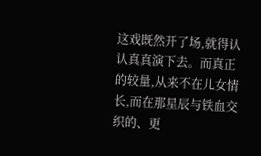这戏既然开了场,就得认认真真演下去。而真正的较量,从来不在儿女情长,而在那星辰与铁血交织的、更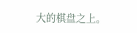大的棋盘之上。